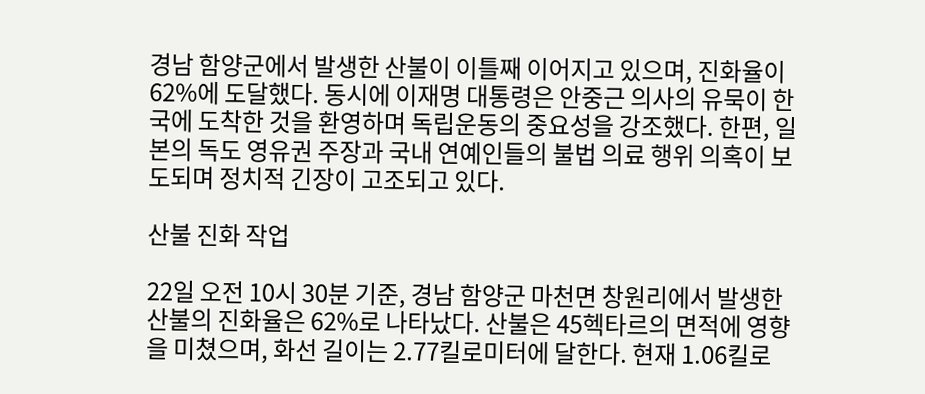경남 함양군에서 발생한 산불이 이틀째 이어지고 있으며, 진화율이 62%에 도달했다. 동시에 이재명 대통령은 안중근 의사의 유묵이 한국에 도착한 것을 환영하며 독립운동의 중요성을 강조했다. 한편, 일본의 독도 영유권 주장과 국내 연예인들의 불법 의료 행위 의혹이 보도되며 정치적 긴장이 고조되고 있다.

산불 진화 작업

22일 오전 10시 30분 기준, 경남 함양군 마천면 창원리에서 발생한 산불의 진화율은 62%로 나타났다. 산불은 45헥타르의 면적에 영향을 미쳤으며, 화선 길이는 2.77킬로미터에 달한다. 현재 1.06킬로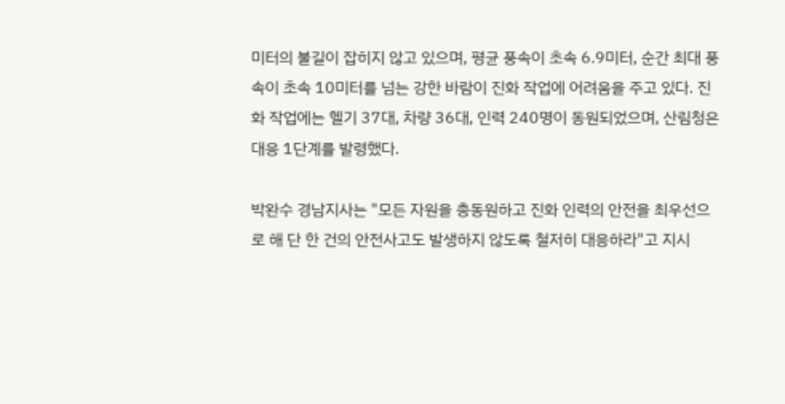미터의 불길이 잡히지 않고 있으며, 평균 풍속이 초속 6.9미터, 순간 최대 풍속이 초속 10미터를 넘는 강한 바람이 진화 작업에 어려움을 주고 있다. 진화 작업에는 헬기 37대, 차량 36대, 인력 240명이 동원되었으며, 산림청은 대응 1단계를 발령했다.

박완수 경남지사는 "모든 자원을 총동원하고 진화 인력의 안전을 최우선으로 해 단 한 건의 안전사고도 발생하지 않도록 철저히 대응하라"고 지시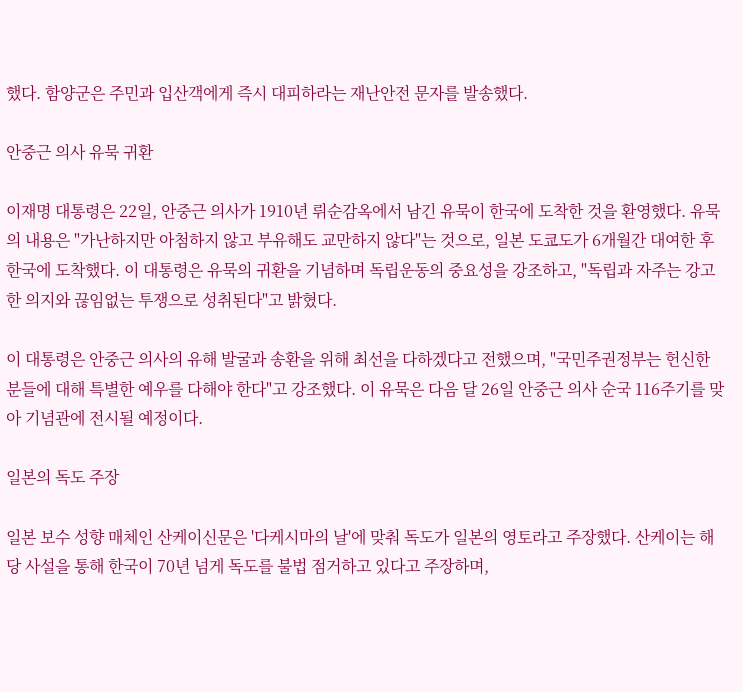했다. 함양군은 주민과 입산객에게 즉시 대피하라는 재난안전 문자를 발송했다.

안중근 의사 유묵 귀환

이재명 대통령은 22일, 안중근 의사가 1910년 뤼순감옥에서 남긴 유묵이 한국에 도착한 것을 환영했다. 유묵의 내용은 "가난하지만 아첨하지 않고 부유해도 교만하지 않다"는 것으로, 일본 도쿄도가 6개월간 대여한 후 한국에 도착했다. 이 대통령은 유묵의 귀환을 기념하며 독립운동의 중요성을 강조하고, "독립과 자주는 강고한 의지와 끊임없는 투쟁으로 성취된다"고 밝혔다.

이 대통령은 안중근 의사의 유해 발굴과 송환을 위해 최선을 다하겠다고 전했으며, "국민주권정부는 헌신한 분들에 대해 특별한 예우를 다해야 한다"고 강조했다. 이 유묵은 다음 달 26일 안중근 의사 순국 116주기를 맞아 기념관에 전시될 예정이다.

일본의 독도 주장

일본 보수 성향 매체인 산케이신문은 '다케시마의 날'에 맞춰 독도가 일본의 영토라고 주장했다. 산케이는 해당 사설을 통해 한국이 70년 넘게 독도를 불법 점거하고 있다고 주장하며,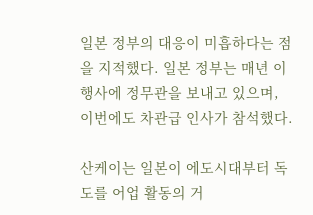일본 정부의 대응이 미흡하다는 점을 지적했다. 일본 정부는 매년 이 행사에 정무관을 보내고 있으며, 이번에도 차관급 인사가 참석했다.

산케이는 일본이 에도시대부터 독도를 어업 활동의 거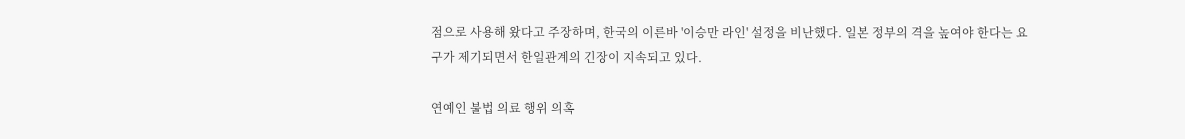점으로 사용해 왔다고 주장하며, 한국의 이른바 '이승만 라인' 설정을 비난했다. 일본 정부의 격을 높여야 한다는 요구가 제기되면서 한일관계의 긴장이 지속되고 있다.

연예인 불법 의료 행위 의혹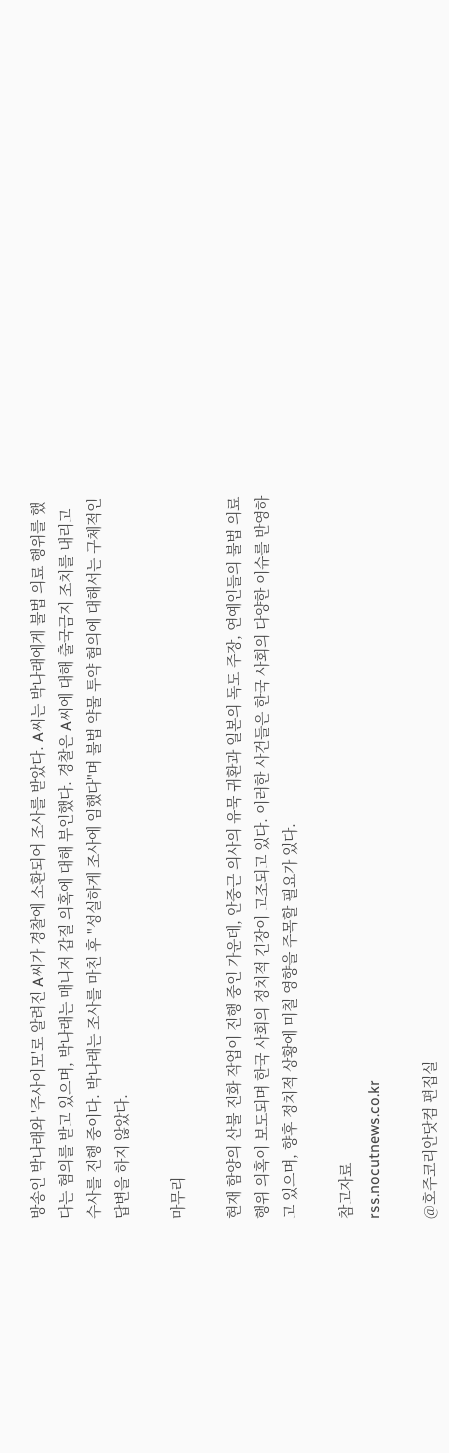방송인 박나래와 '주사이모'로 알려진 A씨가 경찰에 소환되어 조사를 받았다. A씨는 박나래에게 불법 의료 행위를 했다는 혐의를 받고 있으며, 박나래는 매니저 갑질 의혹에 대해 부인했다. 경찰은 A씨에 대해 출국금지 조치를 내리고 수사를 진행 중이다. 박나래는 조사를 마친 후 "성실하게 조사에 임했다"며 불법 약물 투약 혐의에 대해서는 구체적인 답변을 하지 않았다.

마무리

현재 함양의 산불 진화 작업이 진행 중인 가운데, 안중근 의사의 유묵 귀환과 일본의 독도 주장, 연예인들의 불법 의료 행위 의혹이 보도되며 한국 사회의 정치적 긴장이 고조되고 있다. 이러한 사건들은 한국 사회의 다양한 이슈를 반영하고 있으며, 향후 정치적 상황에 미칠 영향을 주목할 필요가 있다.

참고자료
rss.nocutnews.co.kr

@호주코리안닷컴 편집실